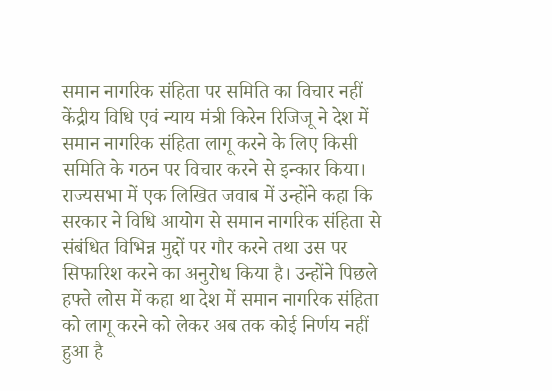समान नागरिक संहिता पर समिति का विचार नहीं
केंद्रीय विधि एवं न्याय मंत्री किरेन रिजिजू ने देश में समान नागरिक संहिता लागू करने के लिए किसी समिति के गठन पर विचार करने से इन्कार किया। राज्यसभा में एक लिखित जवाब में उन्होंने कहा कि सरकार ने विधि आयोग से समान नागरिक संहिता से संबंधित विभिन्न मुद्दों पर गौर करने तथा उस पर सिफारिश करने का अनुरोध किया है। उन्होंने पिछले हफ्ते लोस में कहा था देश में समान नागरिक संहिता को लागू करने को लेकर अब तक कोई निर्णय नहीं हुआ है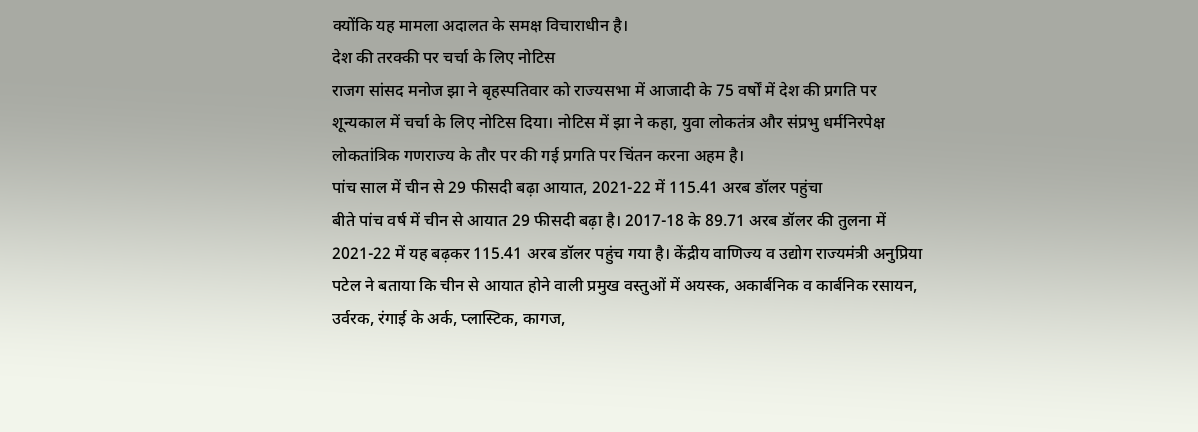क्योंकि यह मामला अदालत के समक्ष विचाराधीन है।
देश की तरक्की पर चर्चा के लिए नोटिस
राजग सांसद मनोज झा ने बृहस्पतिवार को राज्यसभा में आजादी के 75 वर्षों में देश की प्रगति पर शून्यकाल में चर्चा के लिए नोटिस दिया। नोटिस में झा ने कहा, युवा लोकतंत्र और संप्रभु धर्मनिरपेक्ष लोकतांत्रिक गणराज्य के तौर पर की गई प्रगति पर चिंतन करना अहम है।
पांच साल में चीन से 29 फीसदी बढ़ा आयात, 2021-22 में 115.41 अरब डॉलर पहुंचा
बीते पांच वर्ष में चीन से आयात 29 फीसदी बढ़ा है। 2017-18 के 89.71 अरब डॉलर की तुलना में 2021-22 में यह बढ़कर 115.41 अरब डॉलर पहुंच गया है। केंद्रीय वाणिज्य व उद्योग राज्यमंत्री अनुप्रिया पटेल ने बताया कि चीन से आयात होने वाली प्रमुख वस्तुओं में अयस्क, अकार्बनिक व कार्बनिक रसायन, उर्वरक, रंगाई के अर्क, प्लास्टिक, कागज,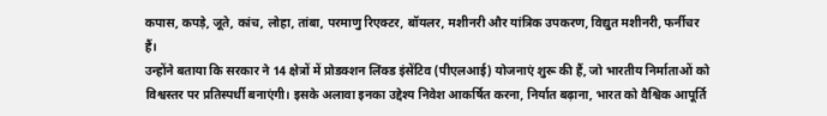कपास, कपड़े, जूते, कांच, लोहा, तांबा, परमाणु रिएक्टर, बॉयलर, मशीनरी और यांत्रिक उपकरण, विद्युत मशीनरी, फर्नीचर हैं।
उन्होंने बताया कि सरकार ने 14 क्षेत्रों में प्रोडक्शन लिंक्ड इंसेंटिव (पीएलआई) योजनाएं शुरू की हैं, जो भारतीय निर्माताओं को विश्वस्तर पर प्रतिस्पर्धी बनाएंगी। इसके अलावा इनका उद्देश्य निवेश आकर्षित करना, निर्यात बढ़ाना, भारत को वैश्विक आपूर्ति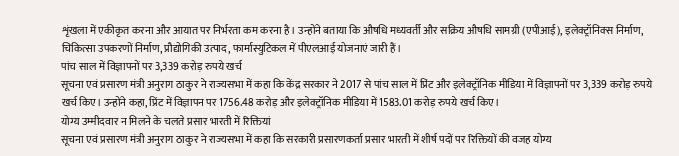शृंखला में एकीकृत करना और आयात पर निर्भरता कम करना है। उन्होंने बताया कि औषधि मध्यवर्ती और सक्रिय औषधि सामग्री (एपीआई), इलेक्ट्रॉनिक्स निर्माण, चिकित्सा उपकरणों निर्माण, प्रौद्योगिकी उत्पाद, फार्मास्युटिकल में पीएलआई योजनाएं जारी हैं।
पांच साल में विज्ञापनों पर 3,339 करोड़ रुपये खर्च
सूचना एवं प्रसारण मंत्री अनुराग ठाकुर ने राज्यसभा में कहा कि केंद्र सरकार ने 2017 से पांच साल में प्रिंट और इलेक्ट्रॉनिक मीडिया में विज्ञापनों पर 3,339 करोड़ रुपये खर्च किए। उन्होंने कहा, प्रिंट में विज्ञापन पर 1756.48 करोड़ और इलेक्ट्रॉनिक मीडिया में 1583.01 करोड़ रुपये खर्च किए।
योग्य उम्मीदवार न मिलने के चलते प्रसार भारती में रिक्तियां
सूचना एवं प्रसारण मंत्री अनुराग ठाकुर ने राज्यसभा में कहा कि सरकारी प्रसारणकर्ता प्रसार भारती में शीर्ष पदों पर रिक्तियों की वजह योग्य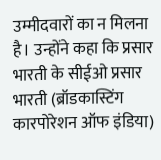उम्मीदवारों का न मिलना है। उन्होंने कहा कि प्रसार भारती के सीईओ प्रसार भारती (ब्रॉडकास्टिंग कारपोरेशन ऑफ इंडिया)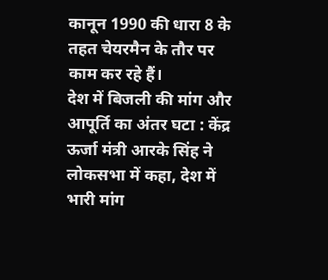कानून 1990 की धारा 8 के तहत चेयरमैन के तौर पर काम कर रहे हैं।
देश में बिजली की मांग और आपूर्ति का अंतर घटा : केंद्र
ऊर्जा मंत्री आरके सिंह ने लोकसभा में कहा, देश में भारी मांग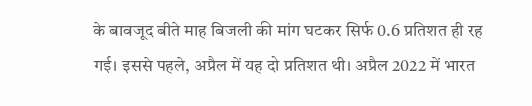के बावजूद बीते माह बिजली की मांग घटकर सिर्फ 0.6 प्रतिशत ही रह गई। इससे पहले, अप्रैल में यह दो प्रतिशत थी। अप्रैल 2022 में भारत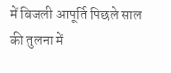में बिजली आपूर्ति पिछले साल की तुलना में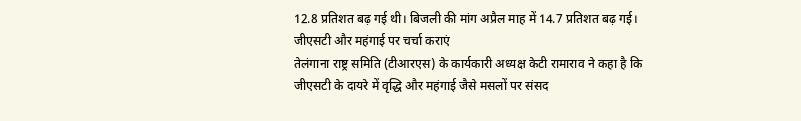12.8 प्रतिशत बढ़ गई थी। बिजली की मांग अप्रैल माह में 14.7 प्रतिशत बढ़ गई।
जीएसटी और महंगाई पर चर्चा कराएं
तेलंगाना राष्ट्र समिति (टीआरएस) के कार्यकारी अध्यक्ष केटी रामाराव ने कहा है कि जीएसटी के दायरे में वृद्धि और महंगाई जैसे मसलों पर संसद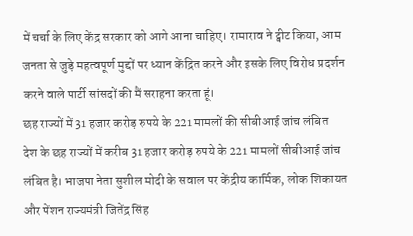में चर्चा के लिए केंद्र सरकार को आगे आना चाहिए। रामाराव ने ट्वीट किया, आम जनता से जुड़े महत्वपूर्ण मुद्दों पर ध्यान केंद्रित करने और इसके लिए विरोध प्रदर्शन करने वाले पार्टी सांसदों की मैं सराहना करता हूं।
छह राज्यों में 31 हजार करोड़ रुपये के 221 मामलों की सीबीआई जांच लंबित
देश के छह राज्यों में करीब 31 हजार करोड़ रुपये के 221 मामलों सीबीआई जांच लंबित है। भाजपा नेता सुशील मोदी के सवाल पर केंद्रीय कार्मिक, लोक शिकायत और पेंशन राज्यमंत्री जितेंद्र सिंह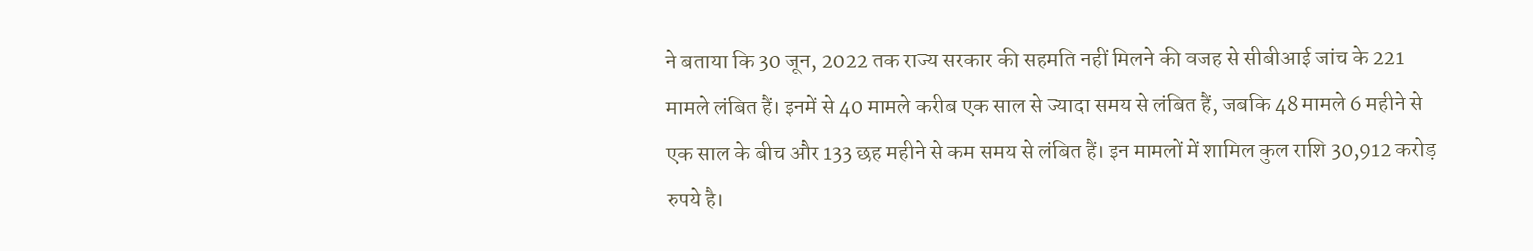ने बताया कि 30 जून, 2022 तक राज्य सरकार की सहमति नहीं मिलने की वजह से सीबीआई जांच के 221 मामले लंबित हैं। इनमें से 40 मामले करीब एक साल से ज्यादा समय से लंबित हैं, जबकि 48 मामले 6 महीने से एक साल के बीच और 133 छह महीने से कम समय से लंबित हैं। इन मामलों में शामिल कुल राशि 30,912 करोड़ रुपये है।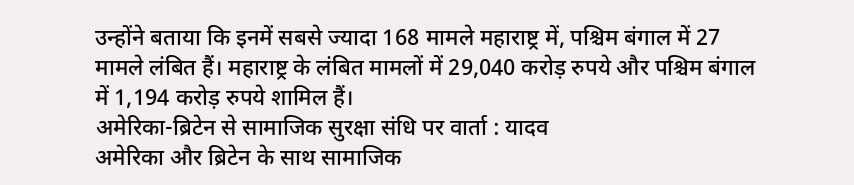उन्होंने बताया कि इनमें सबसे ज्यादा 168 मामले महाराष्ट्र में, पश्चिम बंगाल में 27 मामले लंबित हैं। महाराष्ट्र के लंबित मामलों में 29,040 करोड़ रुपये और पश्चिम बंगाल में 1,194 करोड़ रुपये शामिल हैं।
अमेरिका-ब्रिटेन से सामाजिक सुरक्षा संधि पर वार्ता : यादव
अमेरिका और ब्रिटेन के साथ सामाजिक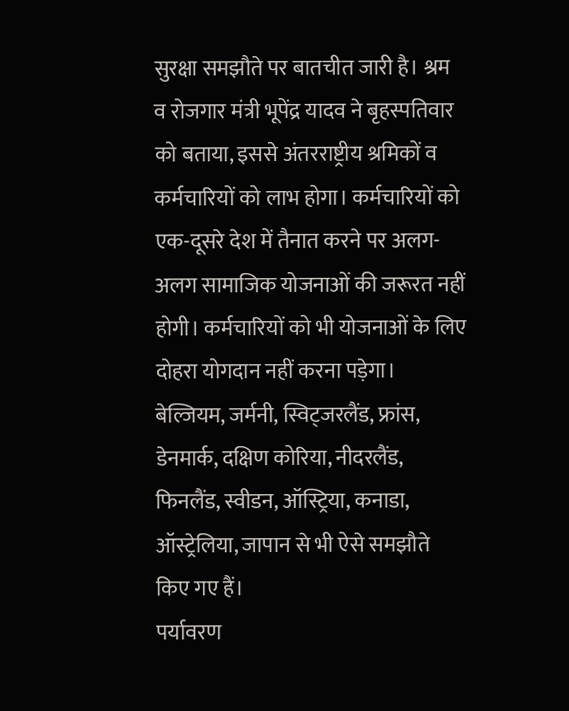सुरक्षा समझौते पर बातचीत जारी है। श्रम व रोजगार मंत्री भूपेंद्र यादव ने बृहस्पतिवार को बताया, इससे अंतरराष्ट्रीय श्रमिकों व कर्मचारियों को लाभ होगा। कर्मचारियों को एक-दूसरे देश में तैनात करने पर अलग-अलग सामाजिक योजनाओं की जरूरत नहीं होगी। कर्मचारियों को भी योजनाओं के लिए दोहरा योगदान नहीं करना पड़ेगा। बेल्जियम, जर्मनी, स्विट्जरलैंड, फ्रांस, डेनमार्क, दक्षिण कोरिया, नीदरलैंड, फिनलैंड, स्वीडन, ऑस्ट्रिया, कनाडा, ऑस्ट्रेलिया, जापान से भी ऐसे समझौते किए गए हैं।
पर्यावरण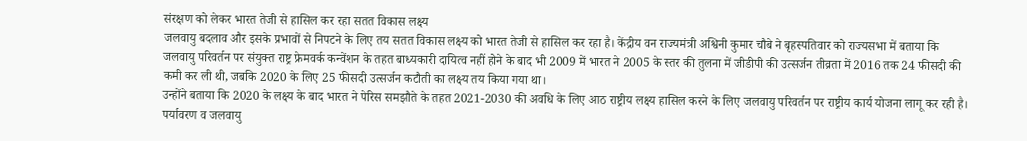संरक्षण को लेकर भारत तेजी से हासिल कर रहा सतत विकास लक्ष्य
जलवायु बदलाव और इसके प्रभावों से निपटने के लिए तय सतत विकास लक्ष्य को भारत तेजी से हासिल कर रहा है। केंद्रीय वन राज्यमंत्री अश्विनी कुमार चौबे ने बृहस्पतिवार को राज्यसभा में बताया कि जलवायु परिवर्तन पर संयुक्त राष्ट्र फ्रेमवर्क कन्वेंशन के तहत बाध्यकारी दायित्व नहीं होने के बाद भी 2009 में भारत ने 2005 के स्तर की तुलना में जीडीपी की उत्सर्जन तीव्रता में 2016 तक 24 फीसदी की कमी कर ली थी, जबकि 2020 के लिए 25 फीसदी उत्सर्जन कटौती का लक्ष्य तय किया गया था।
उन्होंने बताया कि 2020 के लक्ष्य के बाद भारत ने पेरिस समझौते के तहत 2021-2030 की अवधि के लिए आठ राष्ट्रीय लक्ष्य हासिल करने के लिए जलवायु परिवर्तन पर राष्ट्रीय कार्य योजना लागू कर रही है। पर्यावरण व जलवायु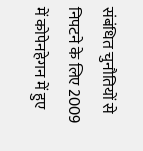संबंधित चुनौतियों से निपटने के लिए 2009 में कोपेनहेगन में हुए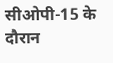सीओपी-15 के दौरान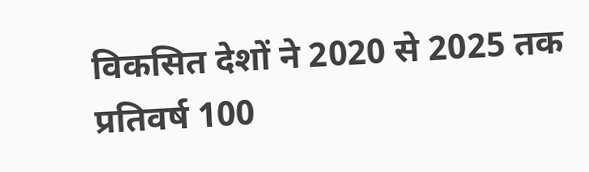विकसित देशों ने 2020 से 2025 तक प्रतिवर्ष 100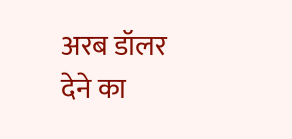अरब डॉलर देने का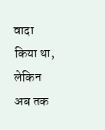वादा किया था, लेकिन अब तक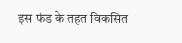इस फंड के तहत विकसित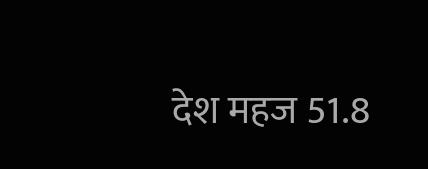देश महज 51.8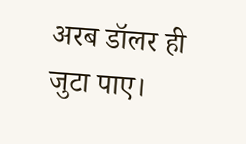अरब डॉलर ही जुटा पाए।